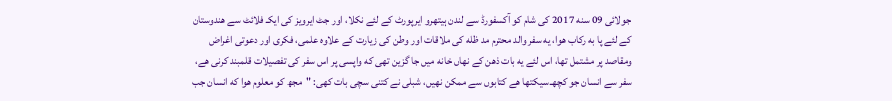جولائى 09 سنه 2017 كى شام كو آكسفورڈ سے لندن ہيتهرو ايرپورٹ كے لئے نكلا، اور جٹ ايرويز كى ايكـ فلائٹ سے هندوستان كے لئے پا به ركاب هوا، يه سفر والد محترم مد ظله كى ملاقات اور وطن كى زيارت كے علاوه علمى، فكرى اور دعوتى اغراض ومقاصد پر مشتمل تها، اس لئے يه بات ذهن كے نهاں خانه ميں جا گزين تهى كه واپسى پر اس سفر كى تفصيلات قلمبند كرنى هے، سفر سے انسان جو كچهـ سيكتها هے كتابوں سے ممكن نهيں، شبلى نے كتنى سچى بات كهى: "مجھ كو معلوم هوا كه انسان جب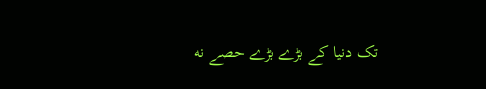تک دنيا كے بڑے بڑے حصے نه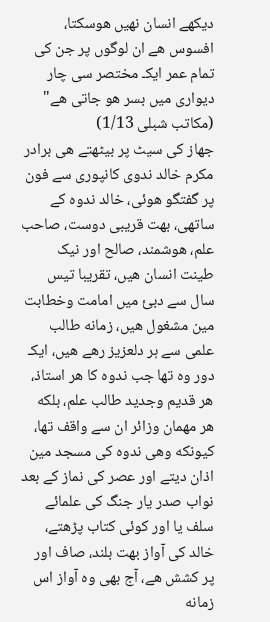ديكهے انسان نهيں هوسكتا، افسوس هے ان لوگوں پر جن كى تمام عمر ايكـ مختصر سى چار ديوارى ميں بسر هو جاتى هے" (مكاتب شبلی 1/13)
جهاز كى سيٹ پر بيٹهتے هى برادر مكرم خالد ندوى كانپورى سے فون پر گفتگو هوئى، خالد ندوه كے ساتهى، بهت قريبى دوست، صاحب علم، هوشمند، صالح اور نيک طينت انسان هيں، تقريبا تيس سال سے دبئ ميں امامت وخطابت مين مشغول هيں، زمانه طالب علمى سے ہر دلعزيز رهے هيں، ايكـ دور وه تها جب ندوه كا هر استاذ، هر قديم وجديد طالب علم، بلكه هر مهمان وزائر ان سے واقف تها، كيونكه وهى ندوه كى مسجد مين اذان ديتے اور عصر كى نماز كے بعد نواب صدر يار جنگ كى علمائے سلف يا اور كوئى كتاب پڑهتے، خالد كى آواز بهت بلند، صاف اور پر كشش هے، آج بهى وه آواز اس زمانه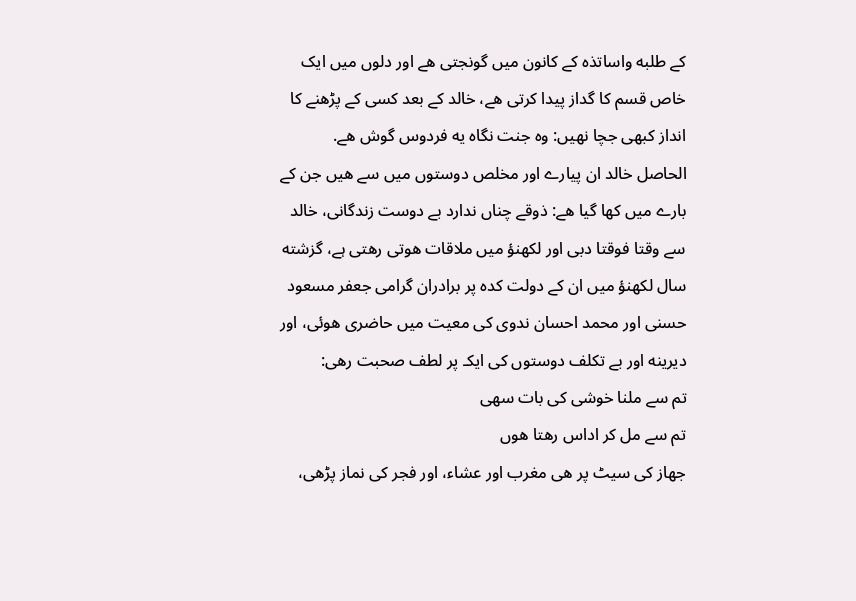كے طلبه واساتذه كے كانون ميں گونجتى هے اور دلوں ميں ايک خاص قسم كا گداز پيدا كرتى هے، خالد كے بعد كسى كے پڑهنے كا انداز كبهى جچا نهيں: وه جنت نگاه يه فردوس گوش هے.
الحاصل خالد ان پيارے اور مخلص دوستوں ميں سے هيں جن كے بارے ميں كها گيا هے: ذوقے چناں ندارد بے دوست زندگانى، خالد سے وقتا فوقتا دبى اور لكهنؤ ميں ملاقات هوتى رهتى ہے، گزشته سال لكهنؤ ميں ان كے دولت كده پر برادران گرامى جعفر مسعود حسنى اور محمد احسان ندوى كى معيت ميں حاضرى هوئى، اور ديرينه اور بے تكلف دوستوں كى ايكـ پر لطف صحبت رهى:
تم سے ملنا خوشى كى بات سهى
تم سے مل كر اداس رهتا هوں
جهاز كى سيٹ پر هى مغرب اور عشاء، اور فجر كى نماز پڑهى،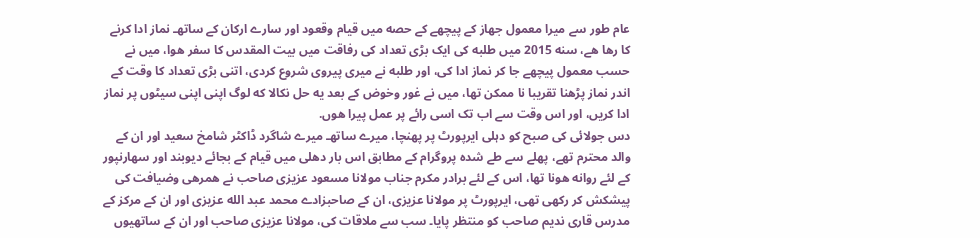عام طور سے ميرا معمول جهاز كے پيچهے كے حصه ميں قيام وقعود اور سارے اركان كے ساتهـ نماز ادا كرنے كا رها هے، سنه 2015 ميں طلبه كى ايک بڑى تعداد كى رفاقت ميں بيت المقدس كا سفر هوا، ميں نے حسب معمول پيچهے جا كر نماز ادا كى، اور طلبه نے ميرى پيروى شروع كردى، اتنى بڑى تعداد كا وقت كے اندر نماز پڑهنا تقريبا نا ممكن تها، ميں نے غور وخوض كے بعد يه حل نكالا كه لوگ اپنى اپنى سيٹوں پر نماز ادا كريں، اور اس وقت سے اب تک اسى رائے پر عمل پيرا هوں.
دس جولائى كى صبح كو دہلى ايرپورٹ پر پهنچا، ميرے ساتهـ ميرے شاگرد ڈاكٹر شامخ سعيد اور ان كے والد محترم تهے، پهلے سے طے شده پروگرام كے مطابق اس بار دهلى ميں قيام كے بجائے ديوبند اور سهارنپور كے لئے روانه هونا تها، اس كے لئے برادر مكرم جناب مولانا مسعود عزيزى صاحب نے همرهى وضيافت كى پيشكش كر ركهى تهى، ايرپورٹ پر مولانا عزيزى، ان كے صاحبزادے محمد عبد الله عزيزى اور ان كے مركز كے مدرس قارى نديم صاحب كو منتظر پايا۔ سب سے ملاقات كى، مولانا عزيزى صاحب اور ان كے ساتهيوں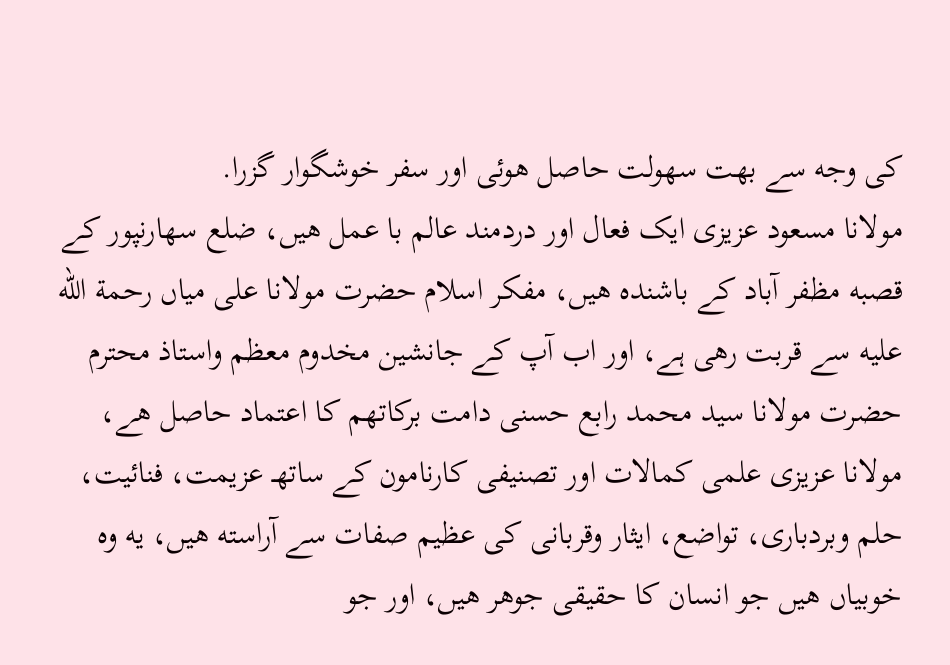كى وجه سے بهت سهولت حاصل هوئى اور سفر خوشگوار گزرا.
مولانا مسعود عزيزى ايک فعال اور دردمند عالم با عمل هيں، ضلع سهارنپور كے قصبه مظفر آباد كے باشنده هيں، مفكر اسلام حضرت مولانا على مياں رحمة الله عليه سے قربت رهى ہے، اور اب آپ كے جانشين مخدوم معظم واستاذ محترم حضرت مولانا سيد محمد رابع حسنى دامت بركاتهم كا اعتماد حاصل هے، مولانا عزيزى علمى كمالات اور تصنيفى كارنامون كے ساتهـ عزيمت، فنائيت، حلم وبردبارى، تواضع، ايثار وقربانى كى عظيم صفات سے آراسته هيں، يه وه خوبياں هيں جو انسان كا حقيقى جوهر هيں، اور جو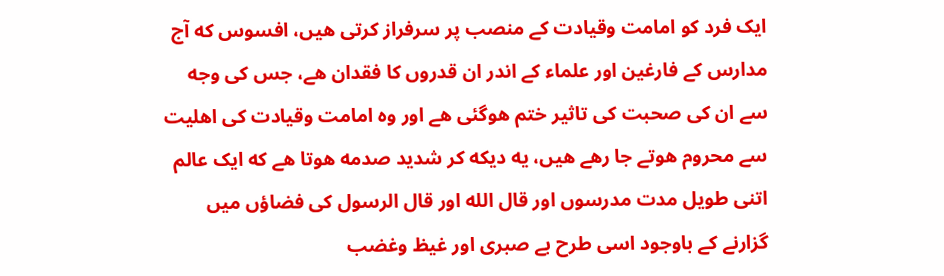ايک فرد كو امامت وقيادت كے منصب پر سرفراز كرتى هيں، افسوس كه آج مدارس كے فارغين اور علماء كے اندر ان قدروں كا فقدان هے، جس كى وجه سے ان كى صحبت كى تاثير ختم هوگئى هے اور وه امامت وقيادت كى اهليت سے محروم هوتے جا رهے هيں، يه ديكه كر شديد صدمه هوتا هے كه ايک عالم اتنى طويل مدت مدرسوں اور قال الله اور قال الرسول كى فضاؤں ميں گزارنے كے باوجود اسى طرح بے صبرى اور غيظ وغضب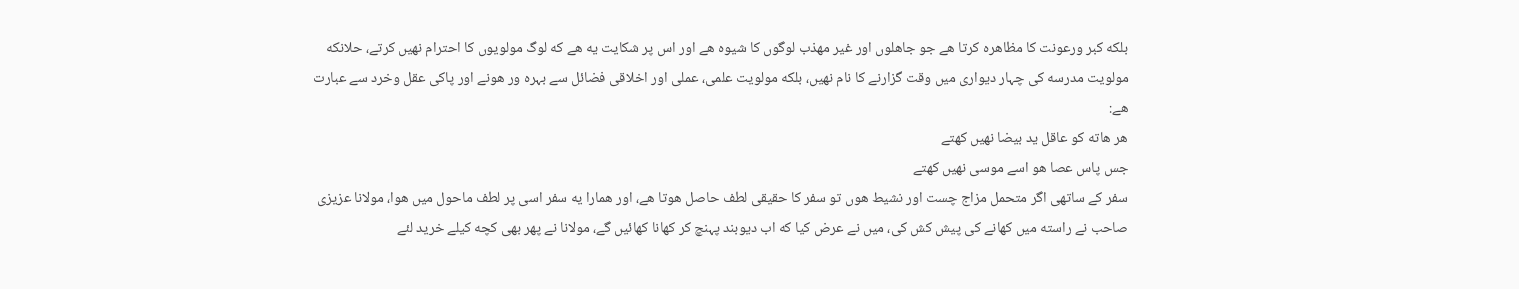بلكه كبر ورعونت كا مظاهره كرتا هے جو جاهلوں اور غير مهذب لوگوں كا شيوه هے اور اس پر شكايت يه هے كه لوگ مولويوں كا احترام نهيں كرتے، حلانكه مولويت مدرسه كى چہار ديوارى ميں وقت گزارنے كا نام نهيں، بلكه مولويت علمى، عملى اور اخلاقى فضائل سے بہره ور هونے اور پاكى عقل وخرد سے عبارت هے:
هر هاته كو عاقل يد بيضا نهيں كهتے
جس پاس عصا هو اسے موسى نهيں كهتے
سفر كے ساتهى اگر متحمل مزاج چست اور نشيط هوں تو سفر كا حقيقى لطف حاصل هوتا هے، اور همارا يه سفر اسى پر لطف ماحول ميں هوا، مولانا عزيزى صاحب نے راسته ميں كهانے كى پيش كش كى، ميں نے عرض كيا كه اب ديوبند پہنچ كر كهانا كهائيں گے، مولانا نے پهر بهى كچه كيلے خريد لئے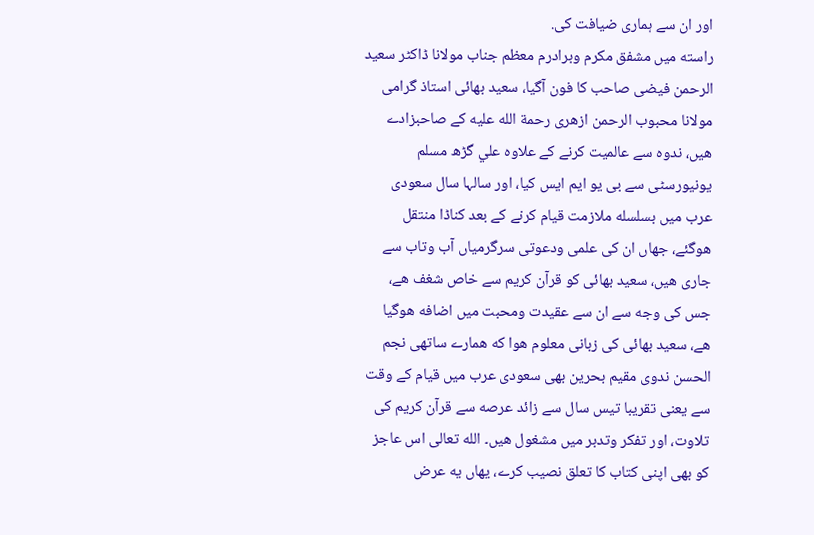اور ان سے ہمارى ضيافت كى.
راسته ميں مشفق مكرم وبرادرم معظم جناب مولانا ڈاكٹر سعيد الرحمن فيضى صاحب كا فون آگيا، سعيد بهائى استاذ گرامى مولانا محبوب الرحمن ازهرى رحمة الله عليه كے صاحبزادے هيں، ندوه سے عالميت كرنے كے علاوه علي گڑھ مسلم يونيورسٹى سے بى يو ايم ايس كيا، اور سالہا سال سعودى عرب ميں بسلسله ملازمت قيام كرنے كے بعد كناڈا منتقل هوگئے، جهاں ان كى علمى ودعوتى سرگرمياں آب وتاب سے جارى هيں، سعيد بهائى كو قرآن كريم سے خاص شغف هے، جس كى وجه سے ان سے عقيدت ومحبت ميں اضافه هوگيا هے، سعيد بهائى كى زبانى معلوم هوا كه همارے ساتهى نجم الحسن ندوى مقيم بحرين بهى سعودى عرب ميں قيام كے وقت سے يعنى تقريبا تيس سال سے زائد عرصه سے قرآن كريم كى تلاوت، اور تفكر وتدبر ميں مشغول هيں۔ الله تعالى اس عاجز كو بهى اپنى كتاب كا تعلق نصيب كرے، يهاں يه عرض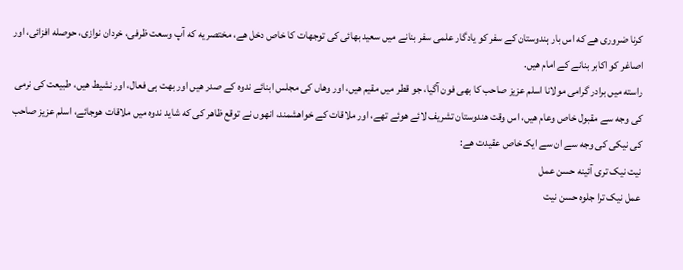كرنا ضرورى هے كه اس بار ہندوستان كے سفر كو يادگار علمى سفر بنانے ميں سعيد بهائى كى توجهات كا خاص دخل هے، مختصر يه كه آپ وسعت ظرفى، خردان نوازى، حوصله افزائى، اور اصاغر كو اكابر بنانے كے امام هيں.
راسته ميں برادر گرامى مولانا اسلم عزيز صاحب كا بهى فون آگيا، جو قطر ميں مقيم هيں، اور وهاں كى مجلس ابنائے ندوه كے صدر هيں اور بهت ہى فعال، اور نشيط هيں، طبيعت كى نرمى كى وجه سے مقبول خاص وعام هيں، اس وقت هندوستان تشريف لائے هوئے تهے، اور ملاقات كے خواهشمند، انهوں نے توقع ظاهر كى كه شايد ندوه ميں ملاقات هوجائے، اسلم عزيز صاحب كى نيكى كى وجه سے ان سے ايكـ خاص عقيدت هے:
نيت نيک ترى آئينه حسن عمل
عمل نيک ترا جلوه حسن نيت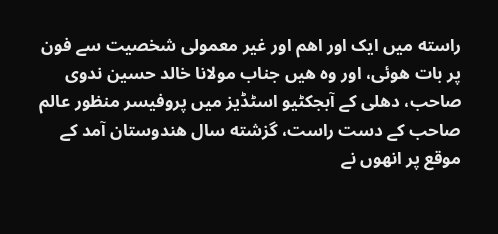راسته ميں ايک اور اهم اور غير معمولى شخصيت سے فون پر بات هوئى، اور وه هيں جناب مولانا خالد حسين ندوى صاحب، دهلى كے آبجكٹيو اسٹڈيز ميں پروفيسر منظور عالم صاحب كے دست راست، گزشته سال هندوستان آمد كے موقع پر انهوں نے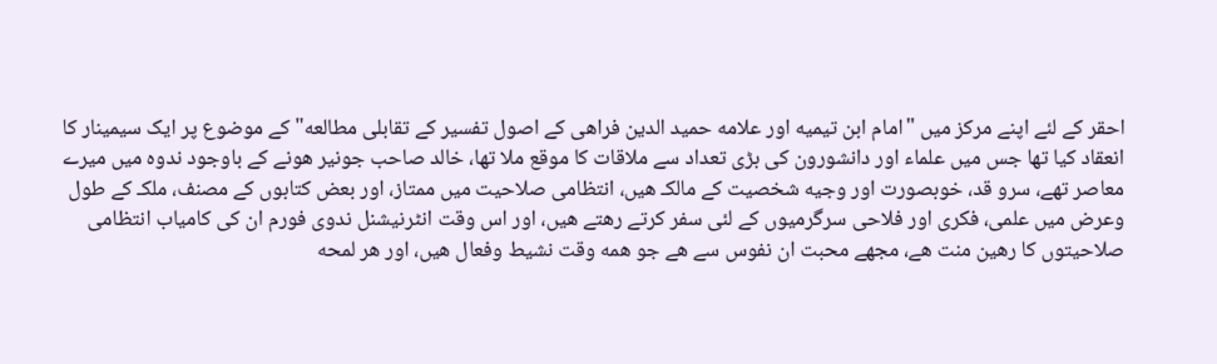احقر كے لئے اپنے مركز ميں "امام ابن تيميه اور علامه حميد الدين فراهى كے اصول تفسير كے تقابلى مطالعه" كے موضوع پر ايک سيمينار كا انعقاد كيا تها جس ميں علماء اور دانشورون كى بڑى تعداد سے ملاقات كا موقع ملا تها، خالد صاحب جونير هونے كے باوجود ندوه ميں ميرے معاصر تهے، سرو قد، خوبصورت اور وجيه شخصيت كے مالكـ هيں، انتظامى صلاحيت ميں ممتاز، اور بعض كتابوں كے مصنف، ملكـ كے طول وعرض ميں علمى، فكرى اور فلاحى سرگرميوں كے لئى سفر كرتے رهتے هيں، اور اس وقت انٹرنيشنل ندوى فورم ان كى كامياب انتظامى صلاحيتوں كا رهين منت هے، مجهے محبت ان نفوس سے هے جو همه وقت نشيط وفعال هيں، اور هر لمحه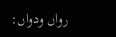رواں ودواں: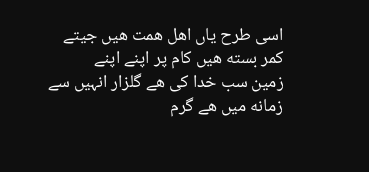اسى طرح ياں اهل همت هيں جيتے
كمر بسته هيں كام پر اپنے اپنے
زمين سب خدا كى هے گلزار انہیں سے
زمانه ميں هے گرم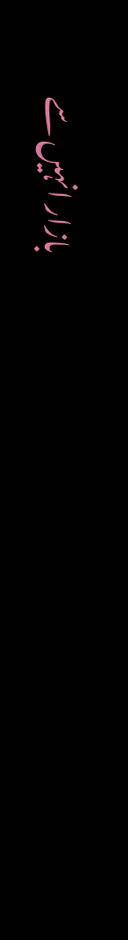بازار انہیں سے